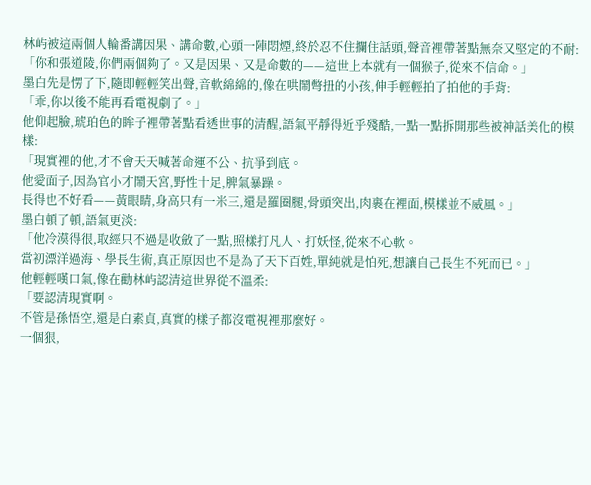林屿被這兩個人輪番講因果、講命數,心頭一陣悶煙,終於忍不住攔住話頭,聲音裡帶著點無奈又堅定的不耐:
「你和張道陵,你們兩個夠了。又是因果、又是命數的——這世上本就有一個猴子,從來不信命。」
墨白先是愣了下,隨即輕輕笑出聲,音軟綿綿的,像在哄鬧彆扭的小孩,伸手輕輕拍了拍他的手背:
「乖,你以後不能再看電視劇了。」
他仰起臉,琥珀色的眸子裡帶著點看透世事的清醒,語氣平靜得近乎殘酷,一點一點拆開那些被神話美化的模樣:
「現實裡的他,才不會天天喊著命運不公、抗爭到底。
他愛面子,因為官小才鬧天宮,野性十足,脾氣暴躁。
長得也不好看——黃眼睛,身高只有一米三,還是羅圈腿,骨頭突出,肉裹在裡面,模樣並不威風。」
墨白頓了頓,語氣更淡:
「他冷漠得很,取經只不過是收斂了一點,照樣打凡人、打妖怪,從來不心軟。
當初漂洋過海、學長生術,真正原因也不是為了天下百姓,單純就是怕死,想讓自己長生不死而已。」
他輕輕嘆口氣,像在勸林屿認清這世界從不溫柔:
「要認清現實啊。
不管是孫悟空,還是白素貞,真實的樣子都沒電視裡那麼好。
一個狠,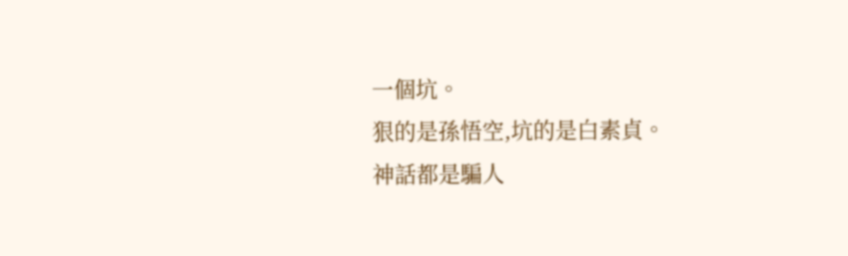一個坑。
狠的是孫悟空,坑的是白素貞。
神話都是騙人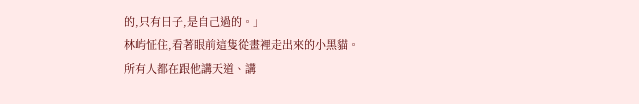的,只有日子,是自己過的。」
林屿怔住,看著眼前這隻從畫裡走出來的小黑貓。
所有人都在跟他講天道、講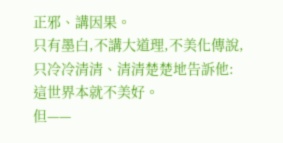正邪、講因果。
只有墨白,不講大道理,不美化傳說,
只冷冷清清、清清楚楚地告訴他:
這世界本就不美好。
但——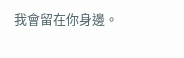我會留在你身邊。